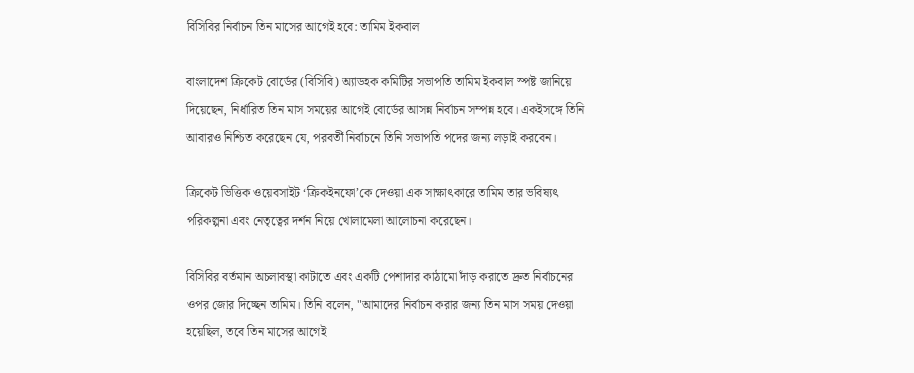বিসিবির নির্বাচন তিন মাসের আগেই হবে: তামিম ইকবাল

বাংলাদেশ ক্রিকেট বোর্ডের (বিসিবি) অ্যাডহক কমিটির সভাপতি তামিম ইকবাল স্পষ্ট জানিয়ে দিয়েছেন, নির্ধারিত তিন মাস সময়ের আগেই বোর্ডের আসন্ন নির্বাচন সম্পন্ন হবে। একইসঙ্গে তিনি আবারও নিশ্চিত করেছেন যে, পরবর্তী নির্বাচনে তিনি সভাপতি পদের জন্য লড়াই করবেন।

ক্রিকেট ভিত্তিক ওয়েবসাইট ‘ক্রিকইনফো’কে দেওয়া এক সাক্ষাৎকারে তামিম তার ভবিষ্যৎ পরিকল্পনা এবং নেতৃত্বের দর্শন নিয়ে খোলামেলা আলোচনা করেছেন।

বিসিবির বর্তমান অচলাবস্থা কাটাতে এবং একটি পেশাদার কাঠামো দাঁড় করাতে দ্রুত নির্বাচনের ওপর জোর দিচ্ছেন তামিম। তিনি বলেন, "আমাদের নির্বাচন করার জন্য তিন মাস সময় দেওয়া হয়েছিল, তবে তিন মাসের আগেই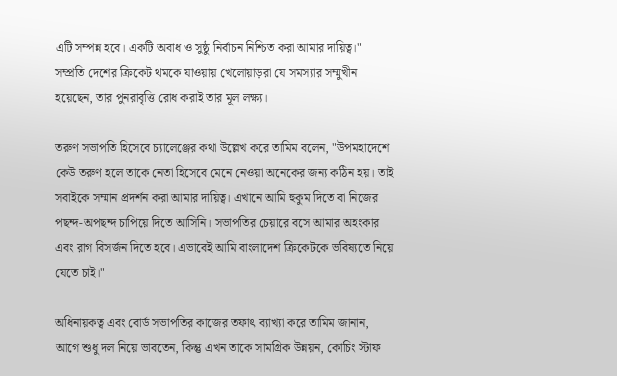এটি সম্পন্ন হবে। একটি অবাধ ও সুষ্ঠু নির্বাচন নিশ্চিত করা আমার দায়িত্ব।" সম্প্রতি দেশের ক্রিকেট থমকে যাওয়ায় খেলোয়াড়রা যে সমস্যার সম্মুখীন হয়েছেন, তার পুনরাবৃত্তি রোধ করাই তার মূল লক্ষ্য।

তরুণ সভাপতি হিসেবে চ্যালেঞ্জের কথা উল্লেখ করে তামিম বলেন, "উপমহাদেশে কেউ তরুণ হলে তাকে নেতা হিসেবে মেনে নেওয়া অনেকের জন্য কঠিন হয়। তাই সবাইকে সম্মান প্রদর্শন করা আমার দায়িত্ব। এখানে আমি হুকুম দিতে বা নিজের পছন্দ-অপছন্দ চাপিয়ে দিতে আসিনি। সভাপতির চেয়ারে বসে আমার অহংকার এবং রাগ বিসর্জন দিতে হবে। এভাবেই আমি বাংলাদেশ ক্রিকেটকে ভবিষ্যতে নিয়ে যেতে চাই।"

অধিনায়কত্ব এবং বোর্ড সভাপতির কাজের তফাৎ ব্যাখ্যা করে তামিম জানান, আগে শুধু দল নিয়ে ভাবতেন, কিন্তু এখন তাকে সামগ্রিক উন্নয়ন, কোচিং স্টাফ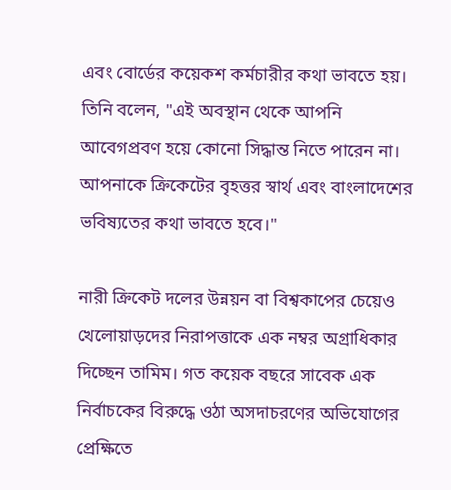এবং বোর্ডের কয়েকশ কর্মচারীর কথা ভাবতে হয়। তিনি বলেন, "এই অবস্থান থেকে আপনি আবেগপ্রবণ হয়ে কোনো সিদ্ধান্ত নিতে পারেন না। আপনাকে ক্রিকেটের বৃহত্তর স্বার্থ এবং বাংলাদেশের ভবিষ্যতের কথা ভাবতে হবে।"

নারী ক্রিকেট দলের উন্নয়ন বা বিশ্বকাপের চেয়েও খেলোয়াড়দের নিরাপত্তাকে এক নম্বর অগ্রাধিকার দিচ্ছেন তামিম। গত কয়েক বছরে সাবেক এক নির্বাচকের বিরুদ্ধে ওঠা অসদাচরণের অভিযোগের প্রেক্ষিতে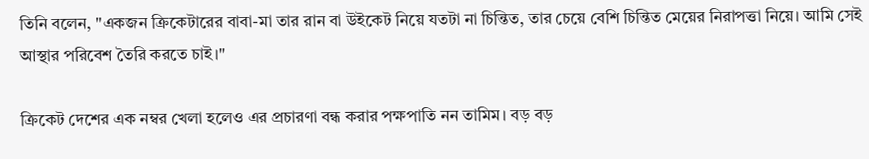তিনি বলেন, "একজন ক্রিকেটারের বাবা-মা তার রান বা উইকেট নিয়ে যতটা না চিন্তিত, তার চেয়ে বেশি চিন্তিত মেয়ের নিরাপত্তা নিয়ে। আমি সেই আস্থার পরিবেশ তৈরি করতে চাই।"

ক্রিকেট দেশের এক নম্বর খেলা হলেও এর প্রচারণা বন্ধ করার পক্ষপাতি নন তামিম। বড় বড়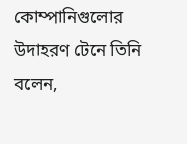কোম্পানিগুলোর উদাহরণ টেনে তিনি বলেন,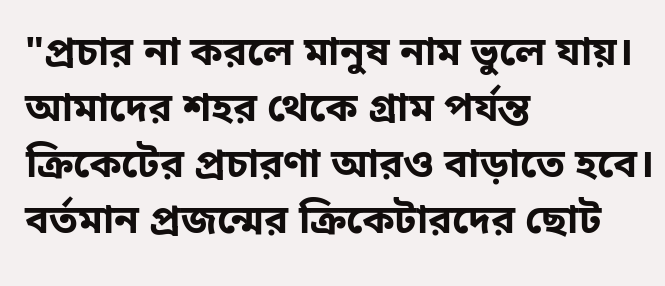"প্রচার না করলে মানুষ নাম ভুলে যায়। আমাদের শহর থেকে গ্রাম পর্যন্ত ক্রিকেটের প্রচারণা আরও বাড়াতে হবে। বর্তমান প্রজন্মের ক্রিকেটারদের ছোট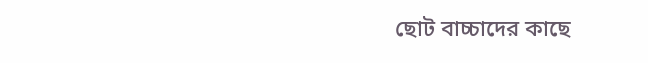ছোট বাচ্চাদের কাছে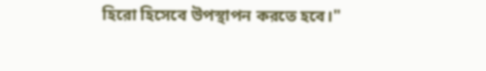হিরো হিসেবে উপস্থাপন করতে হবে।"